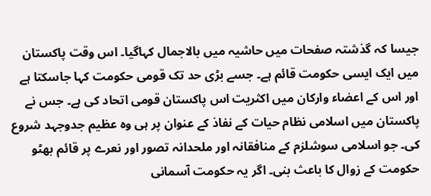جیسا کہ گذشتہ صفحات میں حاشیہ میں بالاجمال کہاگیا۔ اس وقت پاکستان میں ایک ایسی حکومت قائم ہے۔ جسے بڑی حد تک قومی حکومت کہا جاسکتا ہے اور اس کے اعضاء وارکان میں اکثریت اس پاکستان قومی اتحاد کی ہے۔ جس نے پاکستان میں اسلامی نظام حیات کے نفاذ کے عنوان پر ہی وہ عظیم جدوجہد شروع کی۔ جو اسلامی سوشلزم کے منافقانہ اور ملحدانہ تصور اور نعرے پر قائم بھٹو حکومت کے زوال کا باعث بنی۔ اگر یہ حکومت آسمانی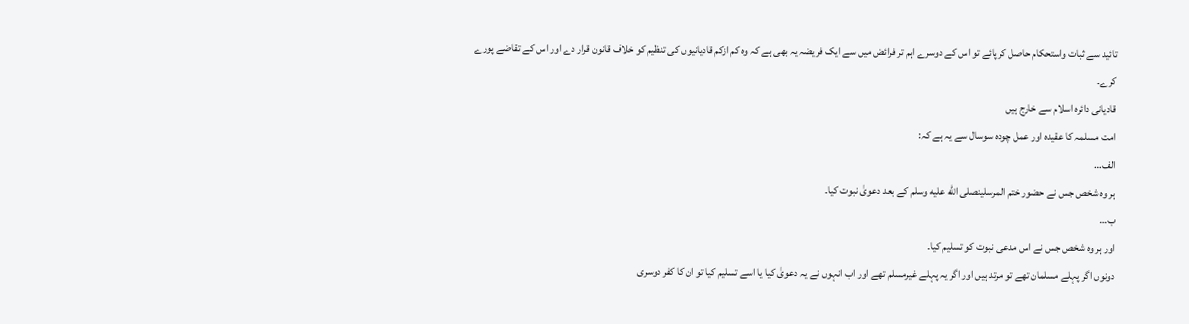تائید سے ثبات واستحکام حاصل کرپائے تو اس کے دوسرے اہم تر فرائض میں سے ایک فریضہ یہ بھی ہے کہ وہ کم ازکم قادیانیوں کی تنظیم کو خلاف قانون قرار دے اور اس کے تقاضے پورے کرے۔
قادیانی دائرہ اسلام سے خارج ہیں
امت مسلمہ کا عقیدہ اور عمل چودہ سوسال سے یہ ہے کہ:
الف…
ہر وہ شخص جس نے حضور ختم المرسلینصلى الله عليه وسلم کے بعد دعویٰ نبوت کیا۔
ب…
اور ہر وہ شخص جس نے اس مدعی نبوت کو تسلیم کیا۔
دونوں اگر پہلے مسلمان تھے تو مرتد ہیں اور اگر یہ پہلے غیرمسلم تھے اور اب انہوں نے یہ دعویٰ کیا یا اسے تسلیم کیا تو ان کا کفر دوسری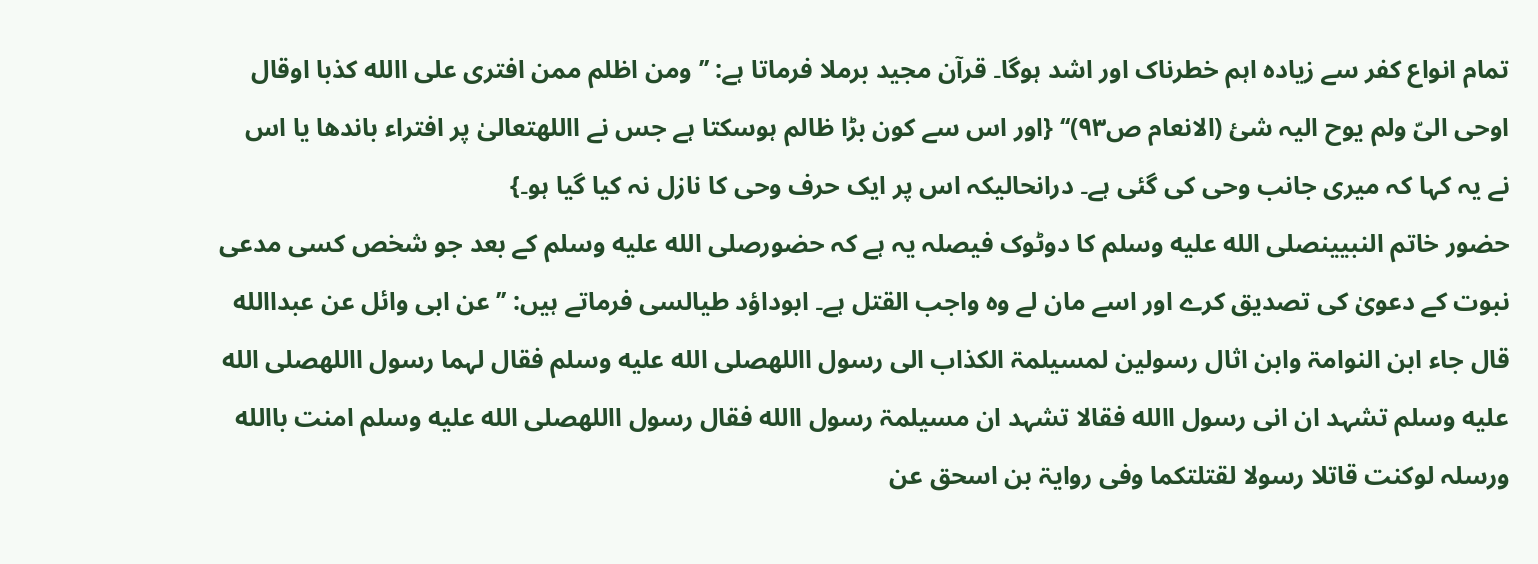تمام انواع کفر سے زیادہ اہم خطرناک اور اشد ہوگا۔ قرآن مجید برملا فرماتا ہے: ’’ومن اظلم ممن افتری علی االله کذبا اوقال اوحی الیّ ولم یوح الیہ شیٔ (الانعام ص۹۳)‘‘ {اور اس سے کون بڑا ظالم ہوسکتا ہے جس نے االلهتعالیٰ پر افتراء باندھا یا اس نے یہ کہا کہ میری جانب وحی کی گئی ہے۔ درانحالیکہ اس پر ایک حرف وحی کا نازل نہ کیا گیا ہو۔}
حضور خاتم النبیینصلى الله عليه وسلم کا دوٹوک فیصلہ یہ ہے کہ حضورصلى الله عليه وسلم کے بعد جو شخص کسی مدعی نبوت کے دعویٰ کی تصدیق کرے اور اسے مان لے وہ واجب القتل ہے۔ ابوداؤد طیالسی فرماتے ہیں: ’’عن ابی وائل عن عبداالله قال جاء ابن النوامۃ وابن اثال رسولین لمسیلمۃ الکذاب الی رسول االلهصلى الله عليه وسلم فقال لہما رسول االلهصلى الله عليه وسلم تشہد ان انی رسول االله فقالا تشہد ان مسیلمۃ رسول االله فقال رسول االلهصلى الله عليه وسلم امنت باالله ورسلہ لوکنت قاتلا رسولا لقتلتکما وفی روایۃ بن اسحق عن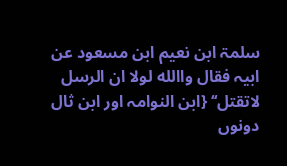سلمۃ ابن نعیم ابن مسعود عن ابیہ فقال واالله لولا ان الرسل لاتقتل‘‘ {ابن النوامہ اور ابن ثال دونوں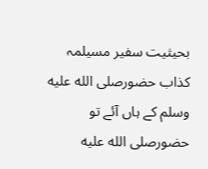بحیثیت سفیر مسیلمہ کذاب حضورصلى الله عليه وسلم کے ہاں آئے تو حضورصلى الله عليه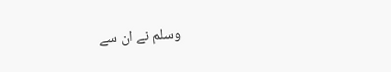وسلم نے ان سے